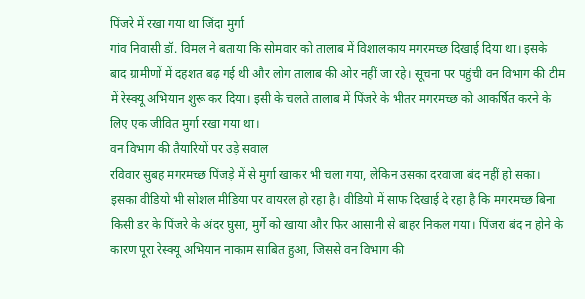पिंजरे में रखा गया था जिंदा मुर्गा
गांव निवासी डॉ. विमल ने बताया कि सोमवार को तालाब में विशालकाय मगरमच्छ दिखाई दिया था। इसके बाद ग्रामीणों में दहशत बढ़ गई थी और लोग तालाब की ओर नहीं जा रहे। सूचना पर पहुंची वन विभाग की टीम में रेस्क्यू अभियान शुरू कर दिया। इसी के चलते तालाब में पिंजरे के भीतर मगरमच्छ को आकर्षित करने के लिए एक जीवित मुर्गा रखा गया था।
वन विभाग की तैयारियों पर उड़े सवाल
रविवार सुबह मगरमच्छ पिंजड़े में से मुर्गा खाकर भी चला गया, लेकिन उसका दरवाजा बंद नहीं हो सका। इसका वीडियो भी सोशल मीडिया पर वायरल हो रहा है। वीडियो में साफ दिखाई दे रहा है कि मगरमच्छ बिना किसी डर के पिंजरे के अंदर घुसा, मुर्गे को खाया और फिर आसानी से बाहर निकल गया। पिंजरा बंद न होने के कारण पूरा रेस्क्यू अभियान नाकाम साबित हुआ, जिससे वन विभाग की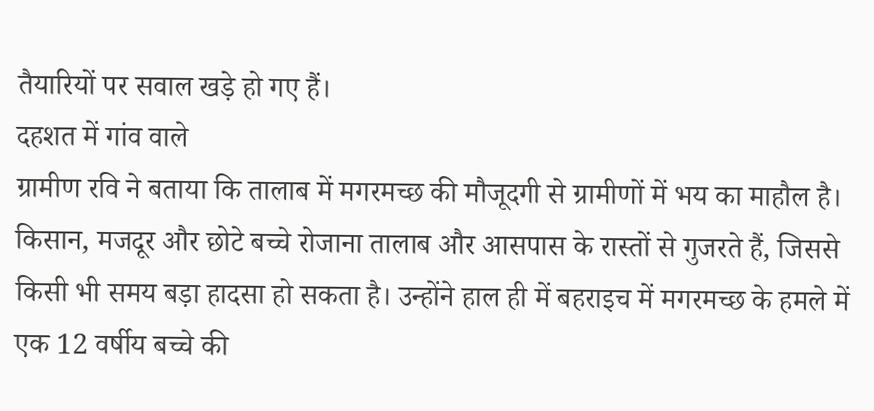तैयारियों पर सवाल खड़े हो गए हैं।
दहशत में गांव वाले
ग्रामीण रवि ने बताया कि तालाब में मगरमच्छ की मौजूदगी से ग्रामीणों में भय का माहौल है। किसान, मजदूर और छोटे बच्चे रोजाना तालाब और आसपास के रास्तों से गुजरते हैं, जिससे किसी भी समय बड़ा हादसा हो सकता है। उन्होंने हाल ही में बहराइच में मगरमच्छ के हमले में एक 12 वर्षीय बच्चे की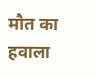मौत का हवाला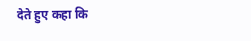देते हुए कहा कि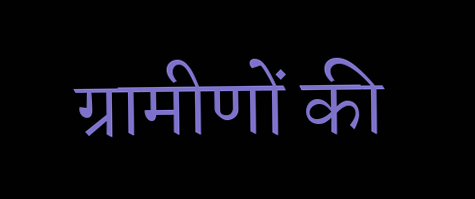ग्रामीणों की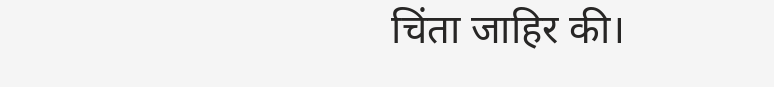चिंता जाहिर की।